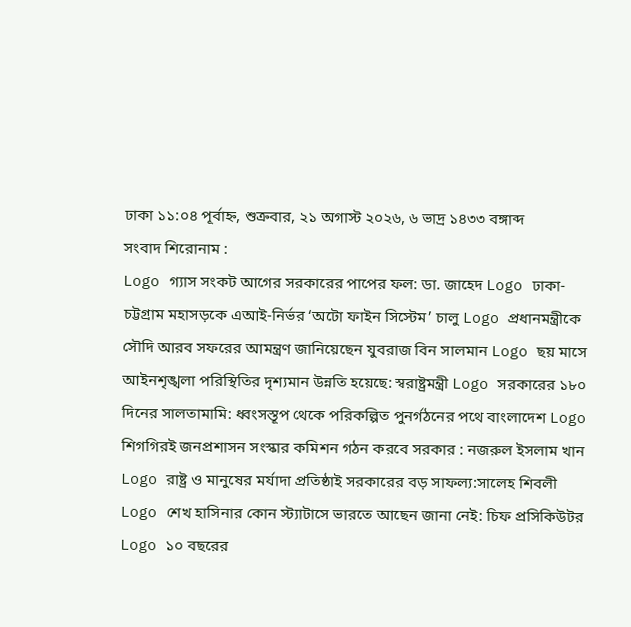ঢাকা ১১:০৪ পূর্বাহ্ন, শুক্রবার, ২১ অগাস্ট ২০২৬, ৬ ভাদ্র ১৪৩৩ বঙ্গাব্দ
সংবাদ শিরোনাম :
Logo গ্যাস সংকট আগের সরকারের পাপের ফল: ডা. জাহেদ Logo ঢাকা-চট্টগ্রাম মহাসড়কে এআই-নির্ভর ‘অটো ফাইন সিস্টেম’ চালু Logo প্রধানমন্ত্রীকে সৌদি আরব সফরের আমন্ত্রণ জানিয়েছেন যুবরাজ বিন সালমান Logo ছয় মাসে আইনশৃঙ্খলা পরিস্থিতির দৃশ্যমান উন্নতি হয়েছে: স্বরাষ্ট্রমন্ত্রী Logo সরকারের ১৮০ দিনের সালতামামি: ধ্বংসস্তূপ থেকে পরিকল্পিত পুনর্গঠনের পথে বাংলাদেশ Logo শিগগিরই জনপ্রশাসন সংস্কার কমিশন গঠন করবে সরকার : নজরুল ইসলাম খান Logo রাষ্ট্র ও মানুষের মর্যাদা প্রতিষ্ঠাই সরকারের বড় সাফল্য:সালেহ শিবলী Logo শেখ হাসিনার কোন স্ট্যাটাসে ভারতে আছেন জানা নেই: চিফ প্রসিকিউটর Logo ১০ বছরের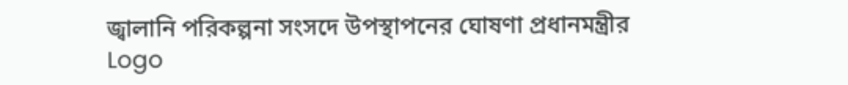জ্বালানি পরিকল্পনা সংসদে উপস্থাপনের ঘোষণা প্রধানমন্ত্রীর Logo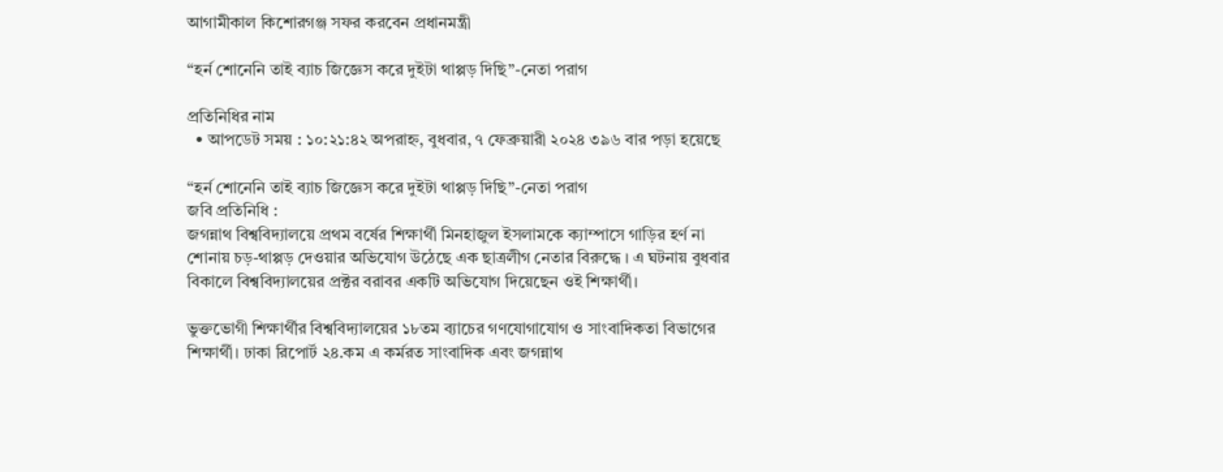আগামীকাল কিশোরগঞ্জ সফর করবেন প্রধানমন্ত্রী

“হর্ন শোনেনি তাই ব্যাচ জিজ্ঞেস করে দুইটা থাপ্পড় দিছি”-নেতা পরাগ

প্রতিনিধির নাম
  • আপডেট সময় : ১০:২১:৪২ অপরাহ্ন, বুধবার, ৭ ফেব্রুয়ারী ২০২৪ ৩৯৬ বার পড়া হয়েছে

“হর্ন শোনেনি তাই ব্যাচ জিজ্ঞেস করে দুইটা থাপ্পড় দিছি”-নেতা পরাগ
জবি প্রতিনিধি :
জগন্নাথ বিশ্ববিদ্যালয়ে প্রথম বর্ষের শিক্ষার্থী মিনহাজুল ইসলামকে ক্যাম্পাসে গাড়ির হর্ণ না শোনায় চড়-থাপ্পড় দেওয়ার অভিযোগ উঠেছে এক ছাত্রলীগ নেতার বিরুদ্ধে । এ ঘটনায় বুধবার বিকালে বিশ্ববিদ্যালয়ের প্রক্টর বরাবর একটি অভিযোগ দিয়েছেন ওই শিক্ষার্থী।

ভুক্তভোগী শিক্ষার্থীর বিশ্ববিদ্যালয়ের ১৮তম ব্যাচের গণযোগাযোগ ও সাংবাদিকতা বিভাগের শিক্ষার্থী। ঢাকা রিপোর্ট ২৪.কম এ কর্মরত সাংবাদিক এবং জগন্নাথ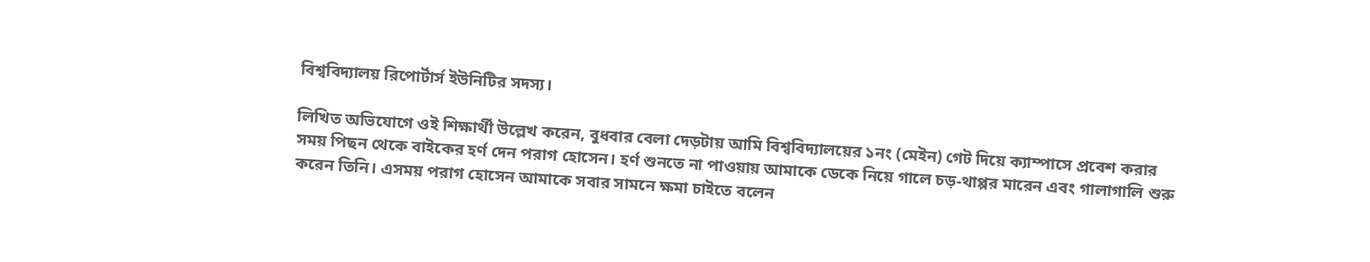বিশ্ববিদ্যালয় রিপোর্টার্স ইউনিটির সদস্য।

লিখিত অভিযোগে ওই শিক্ষার্থী উল্লেখ করেন, বুধবার বেলা দেড়টায় আমি বিশ্ববিদ্যালয়ের ১নং (মেইন) গেট দিয়ে ক্যাম্পাসে প্রবেশ করার সময় পিছন থেকে বাইকের হর্ণ দেন পরাগ হোসেন। হর্ণ শুনতে না পাওয়ায় আমাকে ডেকে নিয়ে গালে চড়-থাপ্পর মারেন এবং গালাগালি শুরু করেন তিনি। এসময় পরাগ হোসেন আমাকে সবার সামনে ক্ষমা চাইতে বলেন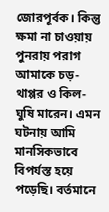জোরপূর্বক। কিন্তু ক্ষমা না চাওয়ায় পুনরায় পরাগ আমাকে চড়-থাপ্পর ও কিল-ঘুষি মারেন। এমন ঘটনায় আমি মানসিকভাবে বিপর্যস্ত হয়ে পড়েছি। বর্তমানে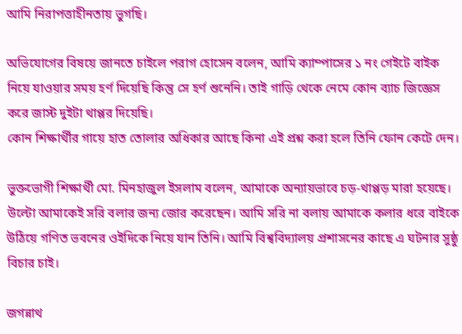আমি নিরাপত্তাহীনতায় ভুগছি।

অভিযোগের বিষয়ে জানতে চাইলে পরাগ হোসেন বলেন, আমি ক্যাম্পাসের ১ নং গেইটে বাইক নিয়ে যাওয়ার সময় হর্ণ দিয়েছি কিন্তু সে হর্ণ শুনেনি। তাই গাড়ি থেকে নেমে কোন ব্যাচ জিজ্ঞেস করে জাস্ট দুইটা থাপ্পর দিয়েছি।
কোন শিক্ষার্থীর গায়ে হাত তোলার অধিকার আছে কিনা এই প্রশ্ন করা হলে তিনি ফোন কেটে দেন।

ভুক্তভোগী শিক্ষার্থী মো. মিনহাজুল ইসলাম বলেন, আমাকে অন্যায়ভাবে চড়-থাপ্পড় মারা হয়েছে। উল্টো আমাকেই সরি বলার জন্য জোর করেছেন। আমি সরি না বলায় আমাকে কলার ধরে বাইকে উঠিয়ে গণিত ভবনের ওইদিকে নিয়ে যান তিনি। আমি বিশ্ববিদ্যালয় প্রশাসনের কাছে এ ঘটনার সুষ্ঠু বিচার চাই।

জগন্নাথ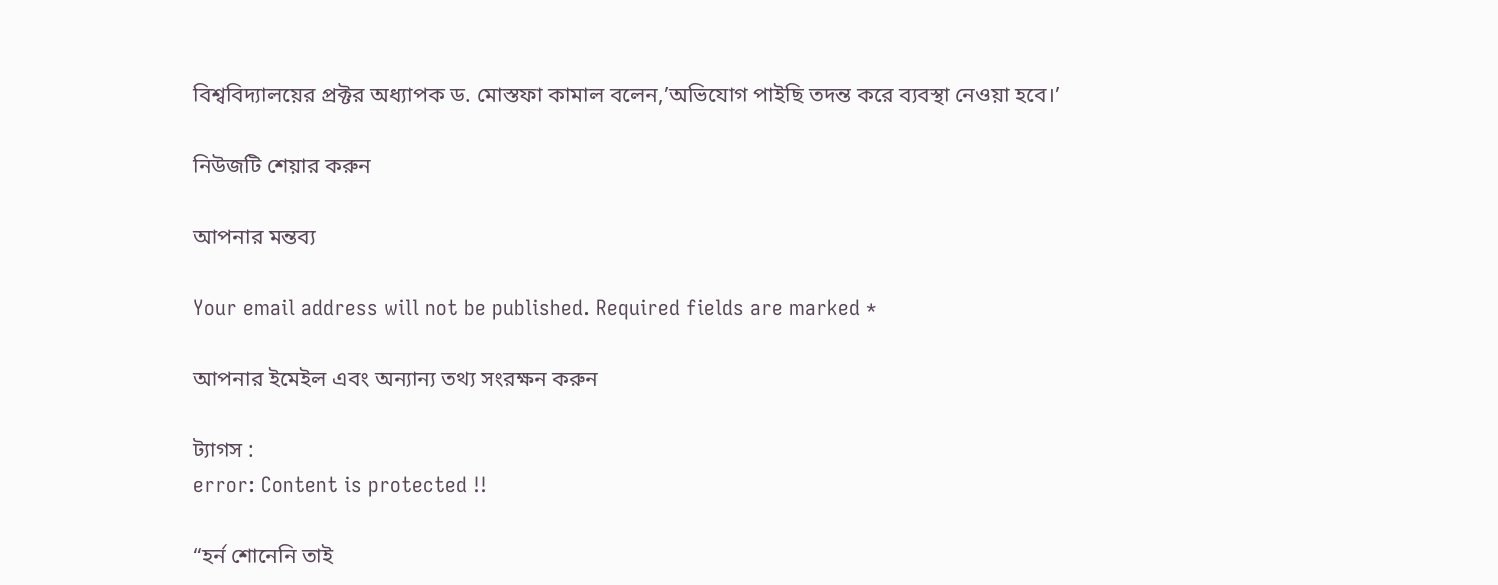বিশ্ববিদ্যালয়ের প্রক্টর অধ্যাপক ড. মোস্তফা কামাল বলেন,’অভিযোগ পাইছি তদন্ত করে ব্যবস্থা নেওয়া হবে।’

নিউজটি শেয়ার করুন

আপনার মন্তব্য

Your email address will not be published. Required fields are marked *

আপনার ইমেইল এবং অন্যান্য তথ্য সংরক্ষন করুন

ট্যাগস :
error: Content is protected !!

“হর্ন শোনেনি তাই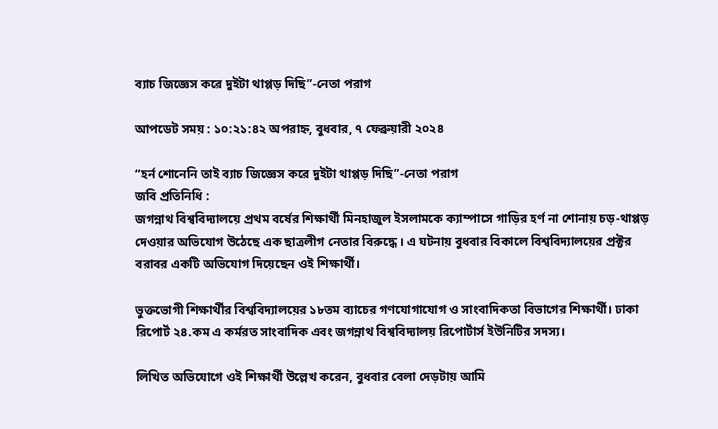ব্যাচ জিজ্ঞেস করে দুইটা থাপ্পড় দিছি”-নেতা পরাগ

আপডেট সময় : ১০:২১:৪২ অপরাহ্ন, বুধবার, ৭ ফেব্রুয়ারী ২০২৪

“হর্ন শোনেনি তাই ব্যাচ জিজ্ঞেস করে দুইটা থাপ্পড় দিছি”-নেতা পরাগ
জবি প্রতিনিধি :
জগন্নাথ বিশ্ববিদ্যালয়ে প্রথম বর্ষের শিক্ষার্থী মিনহাজুল ইসলামকে ক্যাম্পাসে গাড়ির হর্ণ না শোনায় চড়-থাপ্পড় দেওয়ার অভিযোগ উঠেছে এক ছাত্রলীগ নেতার বিরুদ্ধে । এ ঘটনায় বুধবার বিকালে বিশ্ববিদ্যালয়ের প্রক্টর বরাবর একটি অভিযোগ দিয়েছেন ওই শিক্ষার্থী।

ভুক্তভোগী শিক্ষার্থীর বিশ্ববিদ্যালয়ের ১৮তম ব্যাচের গণযোগাযোগ ও সাংবাদিকতা বিভাগের শিক্ষার্থী। ঢাকা রিপোর্ট ২৪.কম এ কর্মরত সাংবাদিক এবং জগন্নাথ বিশ্ববিদ্যালয় রিপোর্টার্স ইউনিটির সদস্য।

লিখিত অভিযোগে ওই শিক্ষার্থী উল্লেখ করেন, বুধবার বেলা দেড়টায় আমি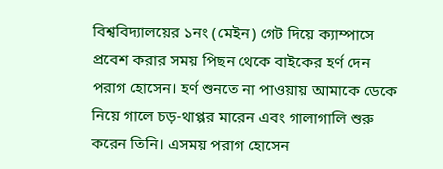বিশ্ববিদ্যালয়ের ১নং (মেইন) গেট দিয়ে ক্যাম্পাসে প্রবেশ করার সময় পিছন থেকে বাইকের হর্ণ দেন পরাগ হোসেন। হর্ণ শুনতে না পাওয়ায় আমাকে ডেকে নিয়ে গালে চড়-থাপ্পর মারেন এবং গালাগালি শুরু করেন তিনি। এসময় পরাগ হোসেন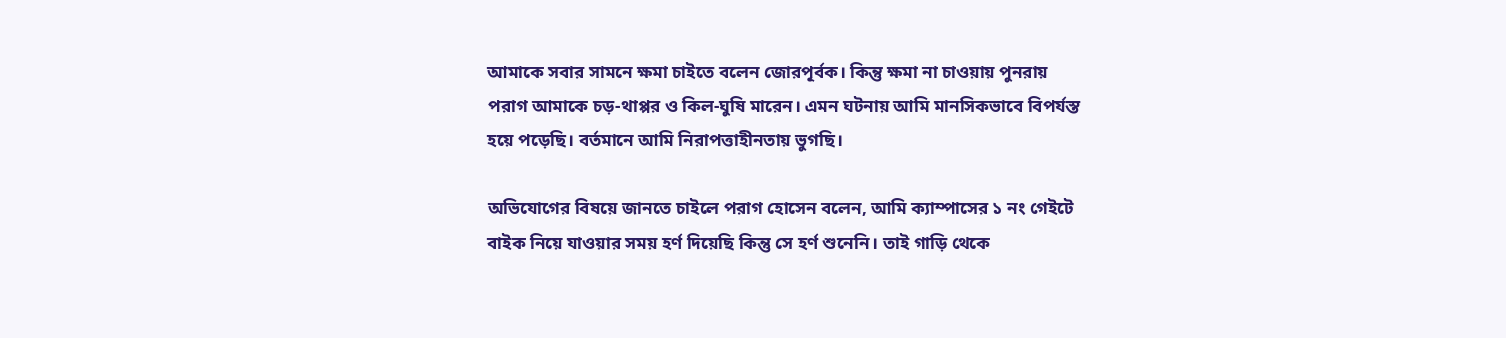আমাকে সবার সামনে ক্ষমা চাইতে বলেন জোরপূর্বক। কিন্তু ক্ষমা না চাওয়ায় পুনরায় পরাগ আমাকে চড়-থাপ্পর ও কিল-ঘুষি মারেন। এমন ঘটনায় আমি মানসিকভাবে বিপর্যস্ত হয়ে পড়েছি। বর্তমানে আমি নিরাপত্তাহীনতায় ভুগছি।

অভিযোগের বিষয়ে জানতে চাইলে পরাগ হোসেন বলেন, আমি ক্যাম্পাসের ১ নং গেইটে বাইক নিয়ে যাওয়ার সময় হর্ণ দিয়েছি কিন্তু সে হর্ণ শুনেনি। তাই গাড়ি থেকে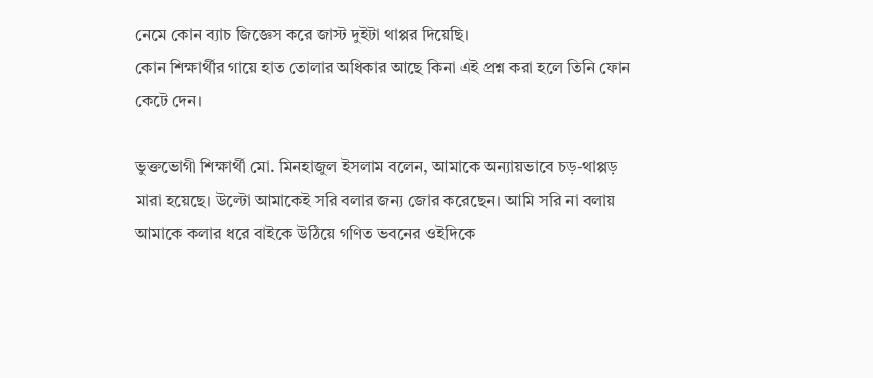নেমে কোন ব্যাচ জিজ্ঞেস করে জাস্ট দুইটা থাপ্পর দিয়েছি।
কোন শিক্ষার্থীর গায়ে হাত তোলার অধিকার আছে কিনা এই প্রশ্ন করা হলে তিনি ফোন কেটে দেন।

ভুক্তভোগী শিক্ষার্থী মো. মিনহাজুল ইসলাম বলেন, আমাকে অন্যায়ভাবে চড়-থাপ্পড় মারা হয়েছে। উল্টো আমাকেই সরি বলার জন্য জোর করেছেন। আমি সরি না বলায় আমাকে কলার ধরে বাইকে উঠিয়ে গণিত ভবনের ওইদিকে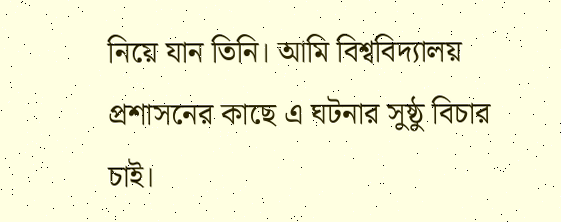নিয়ে যান তিনি। আমি বিশ্ববিদ্যালয় প্রশাসনের কাছে এ ঘটনার সুষ্ঠু বিচার চাই।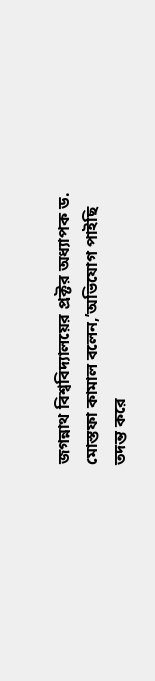জগন্নাথ বিশ্ববিদ্যালয়ের প্রক্টর অধ্যাপক ড. মোস্তফা কামাল বলেন,’অভিযোগ পাইছি তদন্ত করে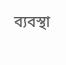ব্যবস্থা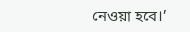নেওয়া হবে।’